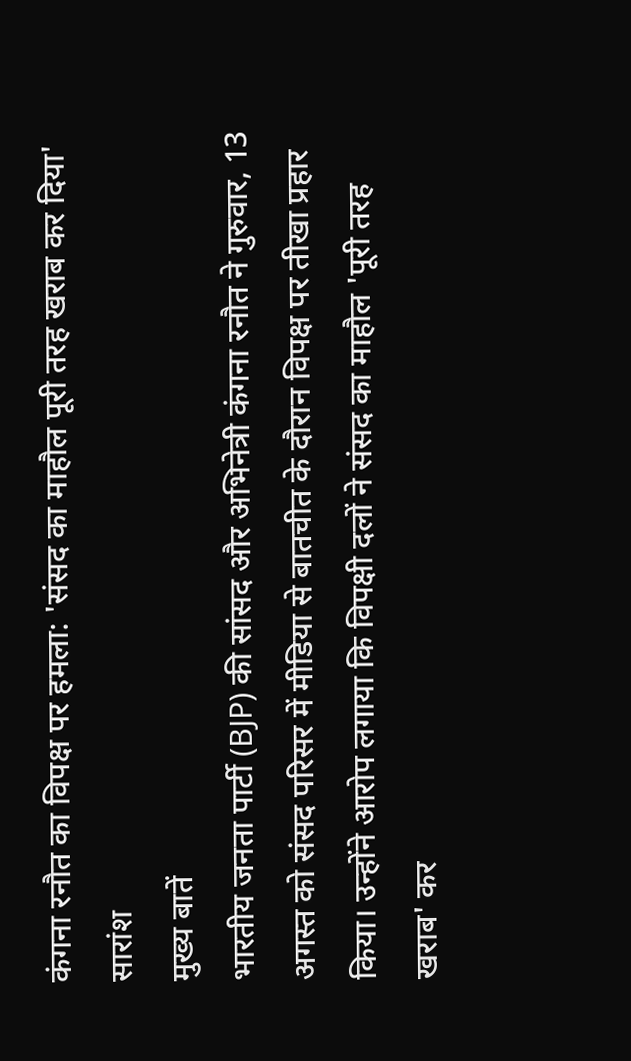कंगना रनौत का विपक्ष पर हमला: 'संसद का माहौल पूरी तरह खराब कर दिया'
सारांश
मुख्य बातें
भारतीय जनता पार्टी (BJP) की सांसद और अभिनेत्री कंगना रनौत ने गुरुवार, 13 अगस्त को संसद परिसर में मीडिया से बातचीत के दौरान विपक्ष पर तीखा प्रहार किया। उन्होंने आरोप लगाया कि विपक्षी दलों ने संसद का माहौल 'पूरी तरह खराब' कर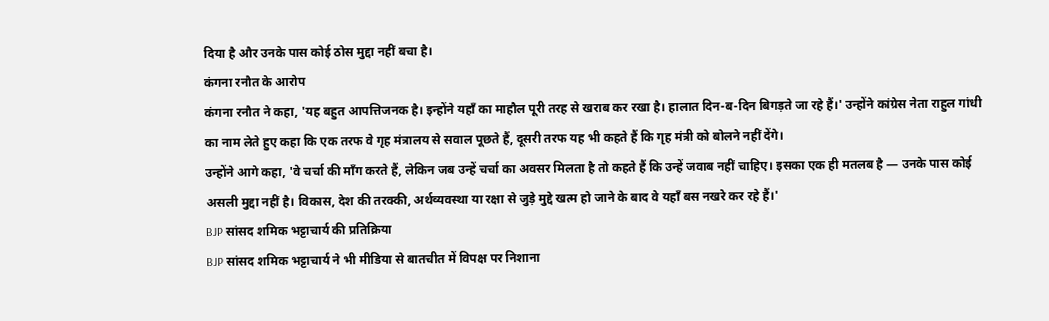दिया है और उनके पास कोई ठोस मुद्दा नहीं बचा है।
कंगना रनौत के आरोप
कंगना रनौत ने कहा, 'यह बहुत आपत्तिजनक है। इन्होंने यहाँ का माहौल पूरी तरह से खराब कर रखा है। हालात दिन-ब-दिन बिगड़ते जा रहे हैं।' उन्होंने कांग्रेस नेता राहुल गांधी का नाम लेते हुए कहा कि एक तरफ वे गृह मंत्रालय से सवाल पूछते हैं, दूसरी तरफ यह भी कहते हैं कि गृह मंत्री को बोलने नहीं देंगे।
उन्होंने आगे कहा, 'वे चर्चा की माँग करते हैं, लेकिन जब उन्हें चर्चा का अवसर मिलता है तो कहते हैं कि उन्हें जवाब नहीं चाहिए। इसका एक ही मतलब है — उनके पास कोई असली मुद्दा नहीं है। विकास, देश की तरक्की, अर्थव्यवस्था या रक्षा से जुड़े मुद्दे खत्म हो जाने के बाद वे यहाँ बस नखरे कर रहे हैं।'
BJP सांसद शमिक भट्टाचार्य की प्रतिक्रिया
BJP सांसद शमिक भट्टाचार्य ने भी मीडिया से बातचीत में विपक्ष पर निशाना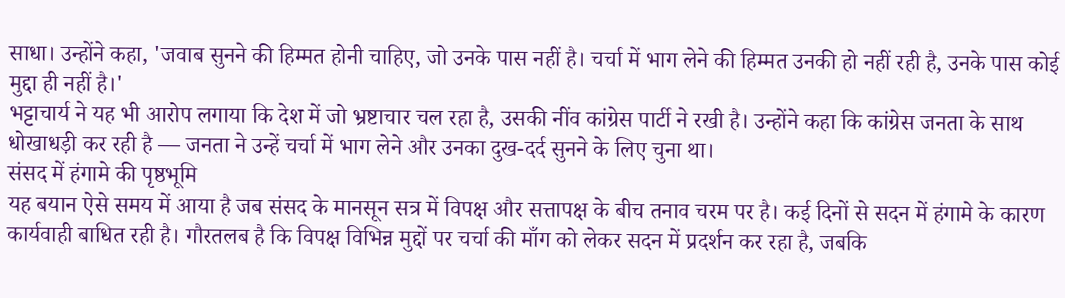साधा। उन्होंने कहा, 'जवाब सुनने की हिम्मत होनी चाहिए, जो उनके पास नहीं है। चर्चा में भाग लेने की हिम्मत उनकी हो नहीं रही है, उनके पास कोई मुद्दा ही नहीं है।'
भट्टाचार्य ने यह भी आरोप लगाया कि देश में जो भ्रष्टाचार चल रहा है, उसकी नींव कांग्रेस पार्टी ने रखी है। उन्होंने कहा कि कांग्रेस जनता के साथ धोखाधड़ी कर रही है — जनता ने उन्हें चर्चा में भाग लेने और उनका दुख-दर्द सुनने के लिए चुना था।
संसद में हंगामे की पृष्ठभूमि
यह बयान ऐसे समय में आया है जब संसद के मानसून सत्र में विपक्ष और सत्तापक्ष के बीच तनाव चरम पर है। कई दिनों से सदन में हंगामे के कारण कार्यवाही बाधित रही है। गौरतलब है कि विपक्ष विभिन्न मुद्दों पर चर्चा की माँग को लेकर सदन में प्रदर्शन कर रहा है, जबकि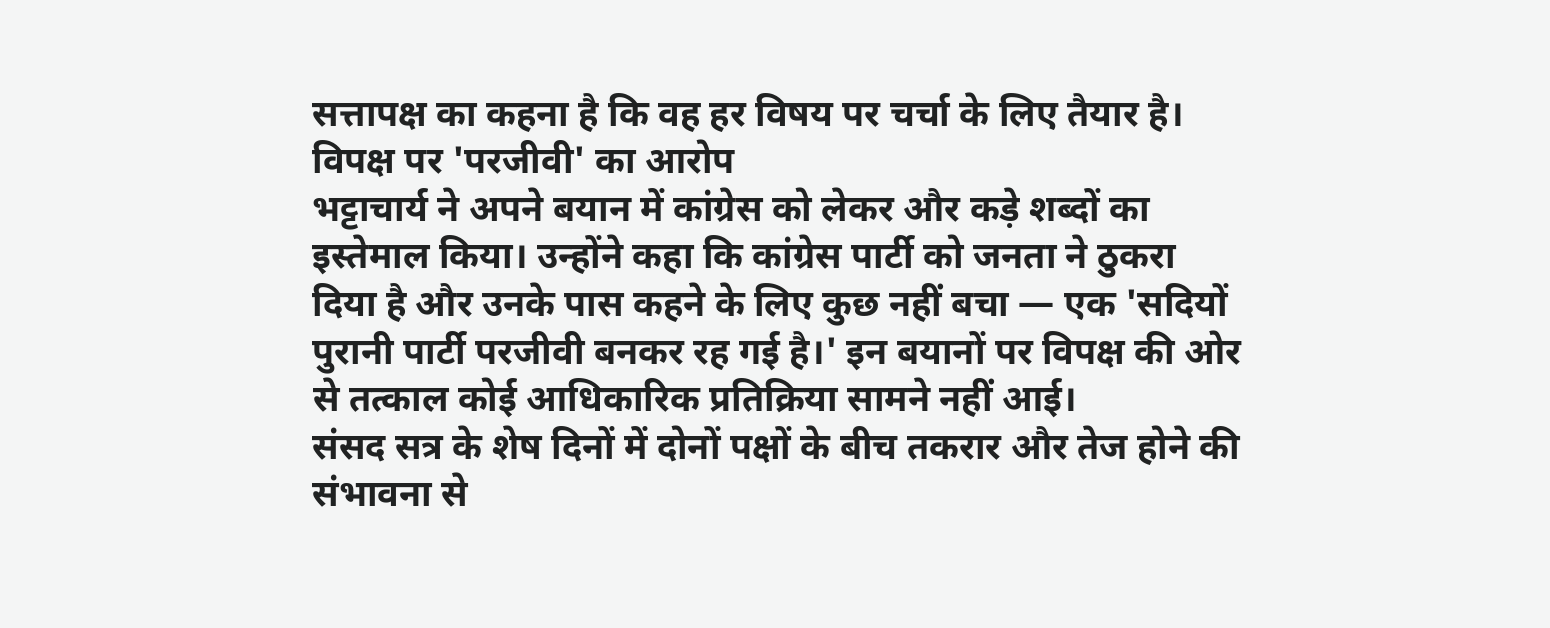सत्तापक्ष का कहना है कि वह हर विषय पर चर्चा के लिए तैयार है।
विपक्ष पर 'परजीवी' का आरोप
भट्टाचार्य ने अपने बयान में कांग्रेस को लेकर और कड़े शब्दों का इस्तेमाल किया। उन्होंने कहा कि कांग्रेस पार्टी को जनता ने ठुकरा दिया है और उनके पास कहने के लिए कुछ नहीं बचा — एक 'सदियों पुरानी पार्टी परजीवी बनकर रह गई है।' इन बयानों पर विपक्ष की ओर से तत्काल कोई आधिकारिक प्रतिक्रिया सामने नहीं आई।
संसद सत्र के शेष दिनों में दोनों पक्षों के बीच तकरार और तेज होने की संभावना से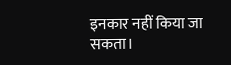इनकार नहीं किया जा सकता।